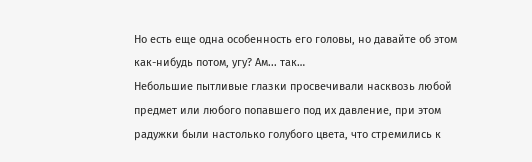Но есть еще одна особенность его головы, но давайте об этом как-нибудь потом, угу? Ам... так…
Небольшие пытливые глазки просвечивали насквозь любой предмет или любого попавшего под их давление, при этом радужки были настолько голубого цвета, что стремились к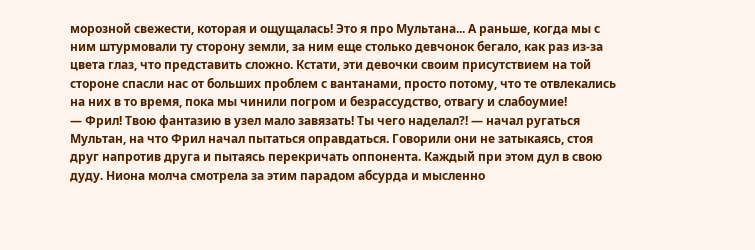морозной свежести, которая и ощущалась! Это я про Мультана... А раньше, когда мы с ним штурмовали ту сторону земли, за ним еще столько девчонок бегало, как раз из-за цвета глаз, что представить сложно. Кстати, эти девочки своим присутствием на той стороне спасли нас от больших проблем с вантанами, просто потому, что те отвлекались на них в то время, пока мы чинили погром и безрассудство, отвагу и слабоумие!
— Фрил! Твою фантазию в узел мало завязать! Ты чего наделал?! — начал ругаться Мультан, на что Фрил начал пытаться оправдаться. Говорили они не затыкаясь, стоя друг напротив друга и пытаясь перекричать оппонента. Каждый при этом дул в свою дуду. Ниона молча смотрела за этим парадом абсурда и мысленно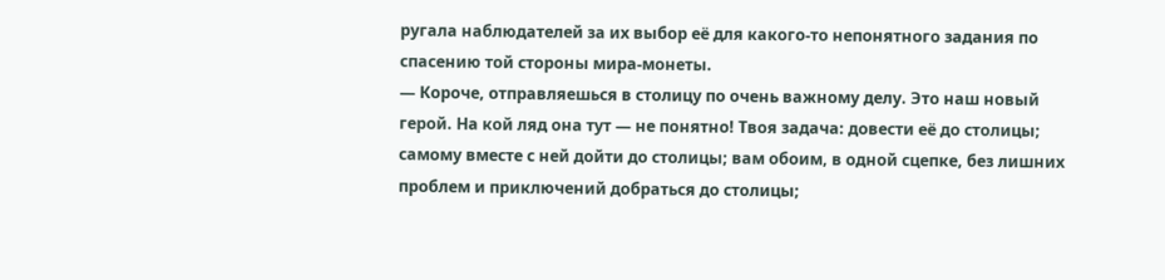ругала наблюдателей за их выбор её для какого-то непонятного задания по спасению той стороны мира-монеты.
— Короче, отправляешься в столицу по очень важному делу. Это наш новый герой. На кой ляд она тут — не понятно! Твоя задача: довести её до столицы; самому вместе с ней дойти до столицы; вам обоим, в одной сцепке, без лишних проблем и приключений добраться до столицы;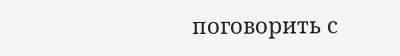поговорить с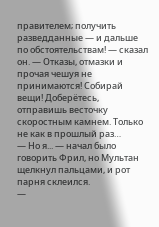правителем; получить разведданные — и дальше по обстоятельствам! — сказал он. — Отказы, отмазки и прочая чешуя не принимаются! Собирай вещи! Доберётесь, отправишь весточку скоростным камнем. Только не как в прошлый раз…
— Но я... — начал было говорить Фрил, но Мультан щелкнул пальцами, и рот парня склеился.
—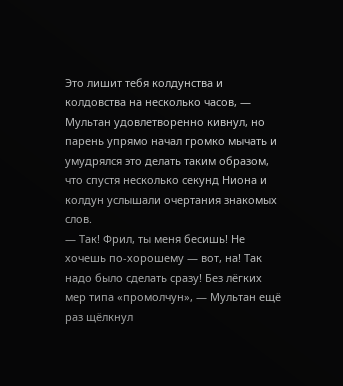Это лишит тебя колдунства и колдовства на несколько часов, — Мультан удовлетворенно кивнул, но парень упрямо начал громко мычать и умудрялся это делать таким образом, что спустя несколько секунд Ниона и колдун услышали очертания знакомых слов.
— Так! Фрил, ты меня бесишь! Не хочешь по-хорошему — вот, на! Так надо было сделать сразу! Без лёгких мер типа «промолчун», — Мультан ещё раз щёлкнул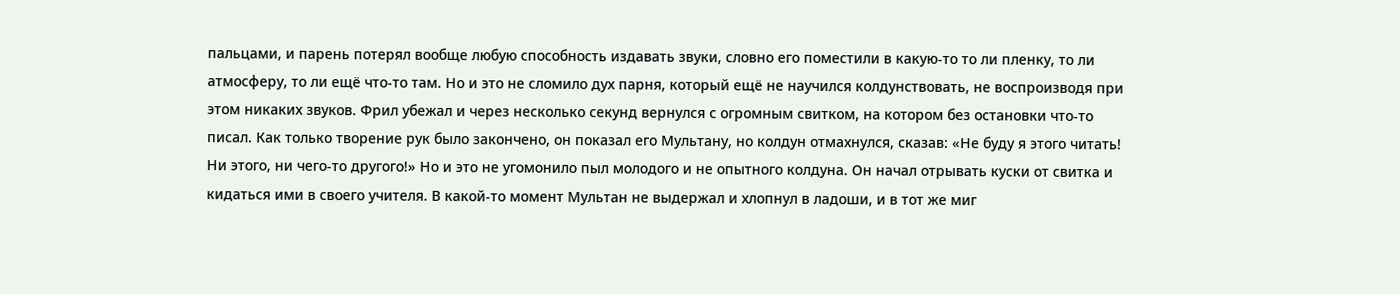пальцами, и парень потерял вообще любую способность издавать звуки, словно его поместили в какую-то то ли пленку, то ли атмосферу, то ли ещё что-то там. Но и это не сломило дух парня, который ещё не научился колдунствовать, не воспроизводя при этом никаких звуков. Фрил убежал и через несколько секунд вернулся с огромным свитком, на котором без остановки что-то писал. Как только творение рук было закончено, он показал его Мультану, но колдун отмахнулся, сказав: «Не буду я этого читать! Ни этого, ни чего-то другого!» Но и это не угомонило пыл молодого и не опытного колдуна. Он начал отрывать куски от свитка и кидаться ими в своего учителя. В какой-то момент Мультан не выдержал и хлопнул в ладоши, и в тот же миг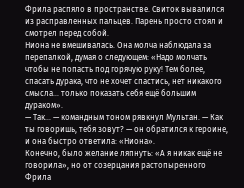Фрила распяло в пространстве. Свиток вывалился из расправленных пальцев. Парень просто стоял и смотрел перед собой.
Ниона не вмешивалась. Она молча наблюдала за перепалкой, думая о следующем: «Надо молчать чтобы не попасть под горячую руку! Тем более, спасать дурака, что не хочет спастись, нет никакого смысла… только показать себя ещё большим дураком».
— Так… — командным тоном рявкнул Мультан. — Как ты говоришь, тебя зовут? — он обратился к героине, и она быстро ответила: «Ниона».
Конечно, было желание ляпнуть: «А я никак ещё не говорила», но от созерцания растопыренного Фрила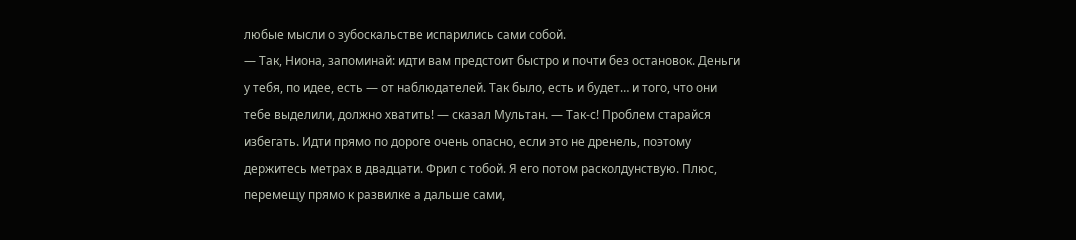любые мысли о зубоскальстве испарились сами собой.
— Так, Ниона, запоминай: идти вам предстоит быстро и почти без остановок. Деньги у тебя, по идее, есть — от наблюдателей. Так было, есть и будет… и того, что они тебе выделили, должно хватить! — сказал Мультан. — Так-с! Проблем старайся избегать. Идти прямо по дороге очень опасно, если это не дренель, поэтому держитесь метрах в двадцати. Фрил с тобой. Я его потом расколдунствую. Плюс, перемещу прямо к развилке а дальше сами,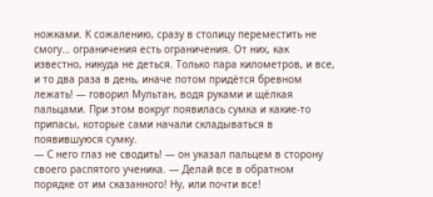ножками. К сожалению, сразу в столицу переместить не смогу… ограничения есть ограничения. От них, как известно, никуда не деться. Только пара километров, и все, и то два раза в день, иначе потом придётся бревном лежать! — говорил Мультан, водя руками и щёлкая пальцами. При этом вокруг появилась сумка и какие-то припасы, которые сами начали складываться в появившуюся сумку.
— С него глаз не сводить! — он указал пальцем в сторону своего распятого ученика. — Делай все в обратном порядке от им сказанного! Ну, или почти все!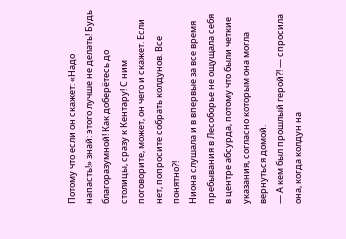Потому что если он скажет: «Надо напасть!» знай: этого лучше не делать! Будь благоразумной! Как доберётесь до столицы, сразу к Кентару! С ним поговорите, может, он чего и скажет. Если нет, попросите собрать колдунов. Все понятно?!
Ниона слушала и в впервые за все время пребывания в Лесоборье не ощущала себя в центре абсурда, потому что были четкие указания, согласно которым она могла вернуться домой.
— А кем был прошлый герой?! — спросила она, когда колдун на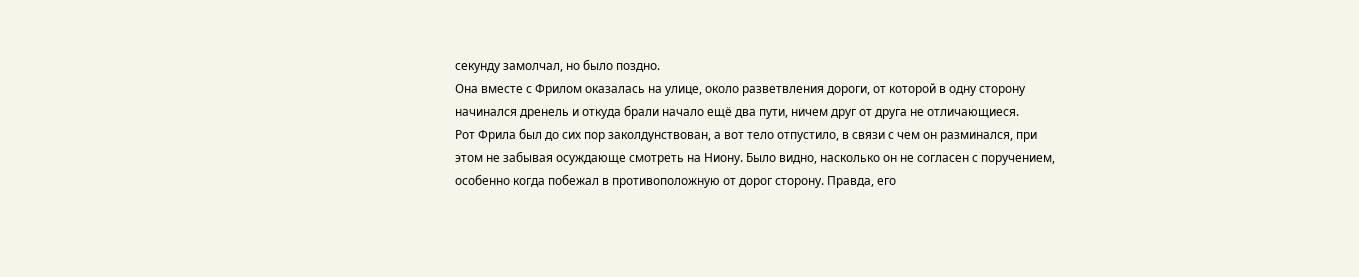секунду замолчал, но было поздно.
Она вместе с Фрилом оказалась на улице, около разветвления дороги, от которой в одну сторону начинался дренель и откуда брали начало ещё два пути, ничем друг от друга не отличающиеся.
Рот Фрила был до сих пор заколдунствован, а вот тело отпустило, в связи с чем он разминался, при этом не забывая осуждающе смотреть на Ниону. Было видно, насколько он не согласен с поручением, особенно когда побежал в противоположную от дорог сторону. Правда, его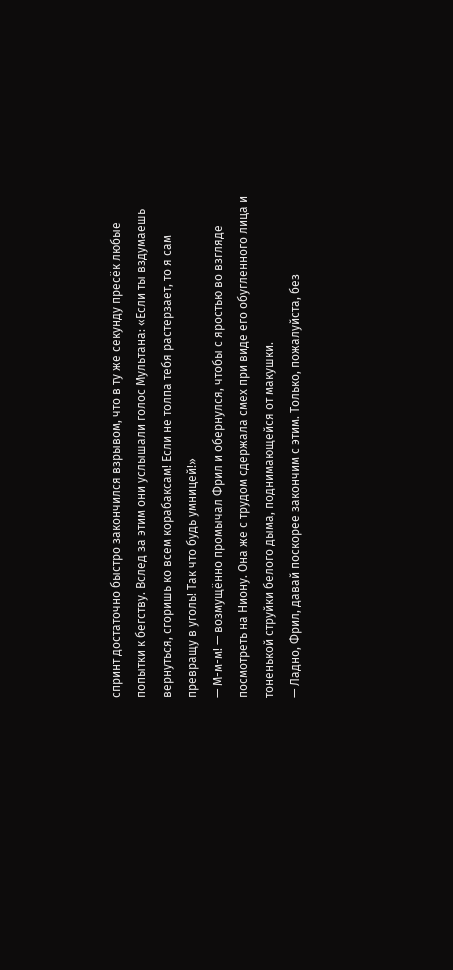спринт достаточно быстро закончился взрывом, что в ту же секунду пресёк любые попытки к бегству. Вслед за этим они услышали голос Мультана: «Если ты вздумаешь вернуться, сгоришь ко всем корабаксам! Если не толпа тебя растерзает, то я сам превращу в уголь! Так что будь умницей!»
— М-м-м! — возмущённо промычал Фрил и обернулся, чтобы с яростью во взгляде посмотреть на Ниону. Она же с трудом сдержала смех при виде его обугленного лица и тоненькой струйки белого дыма, поднимающейся от макушки.
— Ладно, Фрил, давай поскорее закончим с этим. Только, пожалуйста, без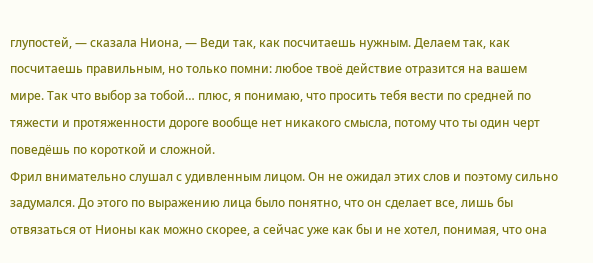глупостей, — сказала Ниона, — Веди так, как посчитаешь нужным. Делаем так, как посчитаешь правильным, но только помни: любое твоё действие отразится на вашем мире. Так что выбор за тобой… плюс, я понимаю, что просить тебя вести по средней по тяжести и протяженности дороге вообще нет никакого смысла, потому что ты один черт поведёшь по короткой и сложной.
Фрил внимательно слушал с удивленным лицом. Он не ожидал этих слов и поэтому сильно задумался. До этого по выражению лица было понятно, что он сделает все, лишь бы отвязаться от Нионы как можно скорее, а сейчас уже как бы и не хотел, понимая, что она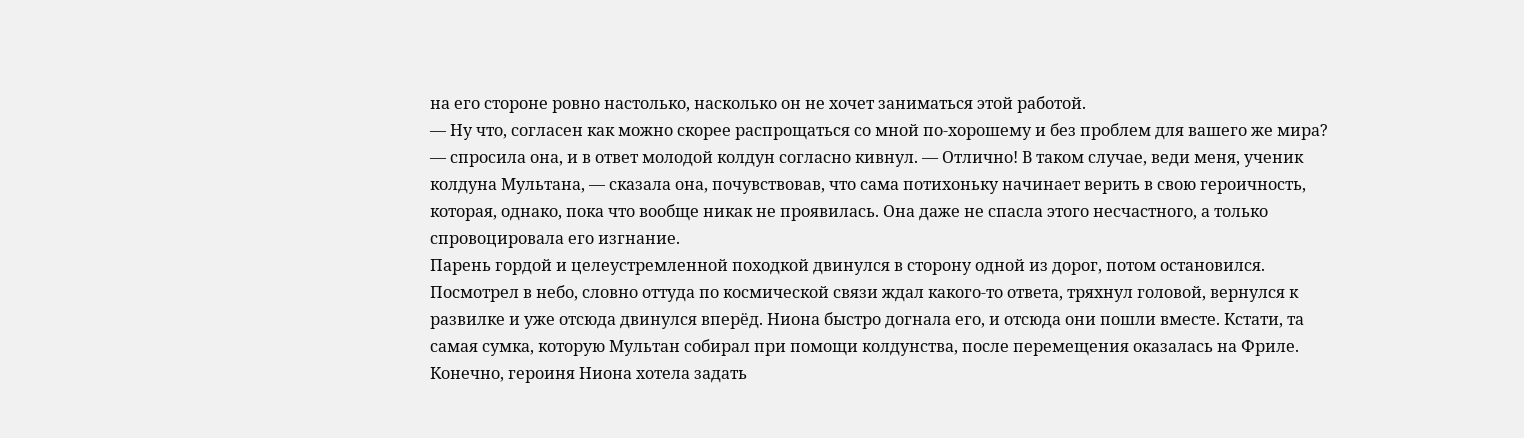на его стороне ровно настолько, насколько он не хочет заниматься этой работой.
— Ну что, согласен как можно скорее распрощаться со мной по-хорошему и без проблем для вашего же мира? — спросила она, и в ответ молодой колдун согласно кивнул. — Отлично! В таком случае, веди меня, ученик колдуна Мультана, — сказала она, почувствовав, что сама потихоньку начинает верить в свою героичность, которая, однако, пока что вообще никак не проявилась. Она даже не спасла этого несчастного, а только спровоцировала его изгнание.
Парень гордой и целеустремленной походкой двинулся в сторону одной из дорог, потом остановился. Посмотрел в небо, словно оттуда по космической связи ждал какого-то ответа, тряхнул головой, вернулся к развилке и уже отсюда двинулся вперёд. Ниона быстро догнала его, и отсюда они пошли вместе. Кстати, та самая сумка, которую Мультан собирал при помощи колдунства, после перемещения оказалась на Фриле.
Конечно, героиня Ниона хотела задать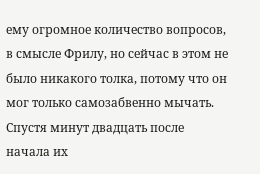ему огромное количество вопросов, в смысле Фрилу, но сейчас в этом не было никакого толка, потому что он мог только самозабвенно мычать.
Спустя минут двадцать после начала их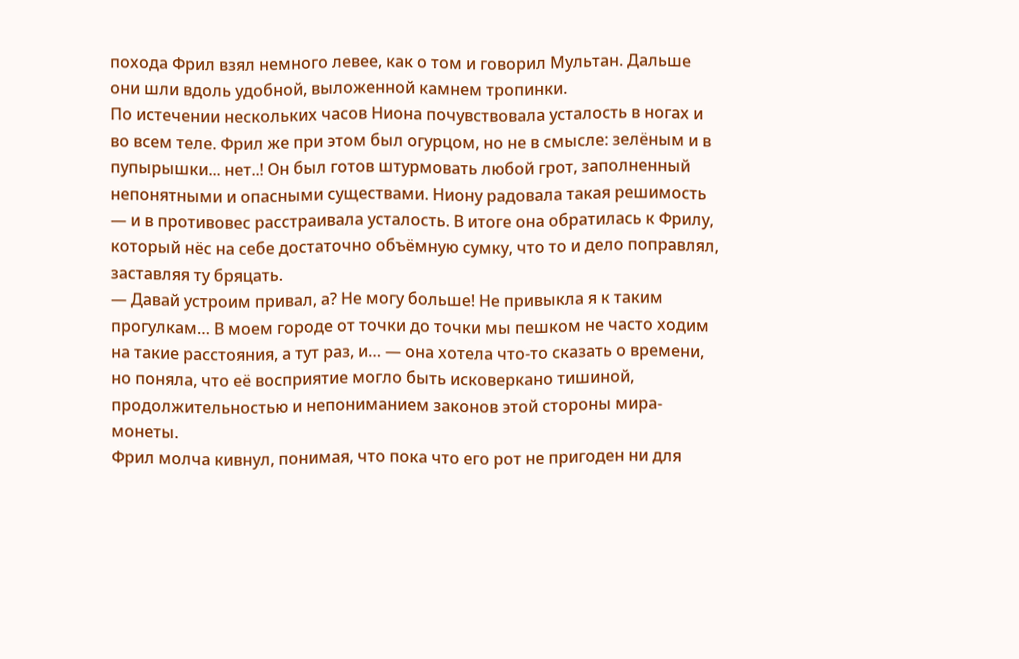похода Фрил взял немного левее, как о том и говорил Мультан. Дальше они шли вдоль удобной, выложенной камнем тропинки.
По истечении нескольких часов Ниона почувствовала усталость в ногах и во всем теле. Фрил же при этом был огурцом, но не в смысле: зелёным и в пупырышки... нет..! Он был готов штурмовать любой грот, заполненный непонятными и опасными существами. Ниону радовала такая решимость — и в противовес расстраивала усталость. В итоге она обратилась к Фрилу, который нёс на себе достаточно объёмную сумку, что то и дело поправлял, заставляя ту бряцать.
— Давай устроим привал, а? Не могу больше! Не привыкла я к таким прогулкам… В моем городе от точки до точки мы пешком не часто ходим на такие расстояния, а тут раз, и… — она хотела что-то сказать о времени, но поняла, что её восприятие могло быть исковеркано тишиной, продолжительностью и непониманием законов этой стороны мира-монеты.
Фрил молча кивнул, понимая, что пока что его рот не пригоден ни для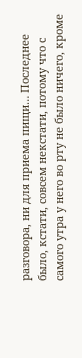разговора, ни для приема пищи… Последнее было, кстати, совсем некстати, потому что с самого утра у него во рту не было ничего, кроме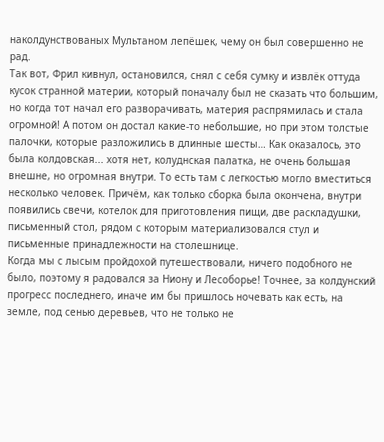наколдунствованых Мультаном лепёшек, чему он был совершенно не рад.
Так вот, Фрил кивнул, остановился, снял с себя сумку и извлёк оттуда кусок странной материи, который поначалу был не сказать что большим, но когда тот начал его разворачивать, материя распрямилась и стала огромной! А потом он достал какие-то небольшие, но при этом толстые палочки, которые разложились в длинные шесты… Как оказалось, это была колдовская... хотя нет, колуднская палатка, не очень большая внешне, но огромная внутри. То есть там с легкостью могло вместиться несколько человек. Причём, как только сборка была окончена, внутри появились свечи, котелок для приготовления пищи, две раскладушки, письменный стол, рядом с которым материализовался стул и письменные принадлежности на столешнице.
Когда мы с лысым пройдохой путешествовали, ничего подобного не было, поэтому я радовался за Ниону и Лесоборье! Точнее, за колдунский прогресс последнего, иначе им бы пришлось ночевать как есть, на земле, под сенью деревьев, что не только не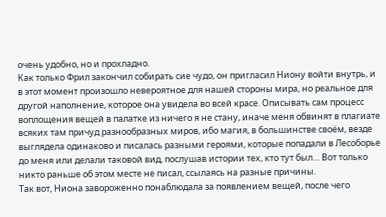очень удобно, но и прохладно.
Как только Фрил закончил собирать сие чудо, он пригласил Ниону войти внутрь, и в этот момент произошло невероятное для нашей стороны мира, но реальное для другой наполнение, которое она увидела во всей красе. Описывать сам процесс воплощения вещей в палатке из ничего я не стану, иначе меня обвинят в плагиате всяких там причуд разнообразных миров, ибо магия, в большинстве своём, везде выглядела одинаково и писалась разными героями, которые попадали в Лесоборье до меня или делали таковой вид, послушав истории тех, кто тут был… Вот только никто раньше об этом месте не писал, ссылаясь на разные причины.
Так вот, Ниона завороженно понаблюдала за появлением вещей, после чего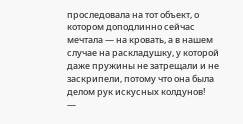проследовала на тот объект, о котором доподлинно сейчас мечтала — на кровать, а в нашем случае на раскладушку, у которой даже пружины не затрещали и не заскрипели, потому что она была делом рук искусных колдунов!
—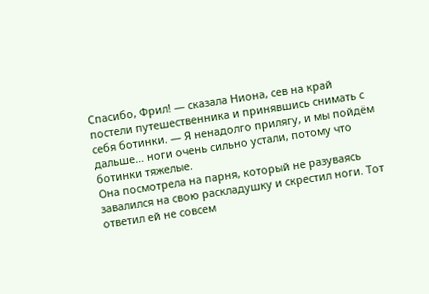Спасибо, Фрил! — сказала Ниона, сев на край постели путешественника и принявшись снимать с себя ботинки. — Я ненадолго прилягу, и мы пойдём дальше… ноги очень сильно устали, потому что ботинки тяжелые.
Она посмотрела на парня, который не разуваясь завалился на свою раскладушку и скрестил ноги. Тот ответил ей не совсем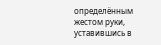определённым жестом руки, уставившись в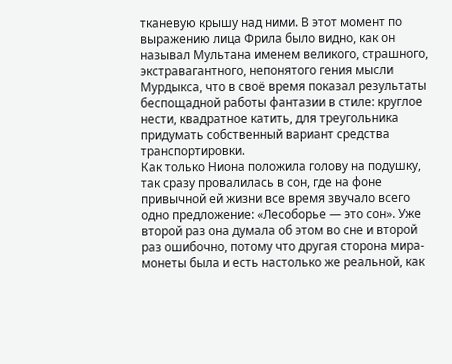тканевую крышу над ними. В этот момент по выражению лица Фрила было видно, как он называл Мультана именем великого, страшного, экстравагантного, непонятого гения мысли Мурдыкса, что в своё время показал результаты беспощадной работы фантазии в стиле: круглое нести, квадратное катить, для треугольника придумать собственный вариант средства транспортировки.
Как только Ниона положила голову на подушку, так сразу провалилась в сон, где на фоне привычной ей жизни все время звучало всего одно предложение: «Лесоборье — это сон». Уже второй раз она думала об этом во сне и второй раз ошибочно, потому что другая сторона мира-монеты была и есть настолько же реальной, как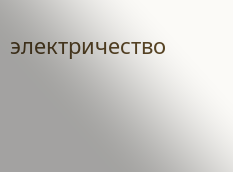электричество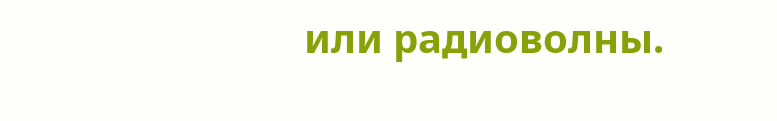или радиоволны.